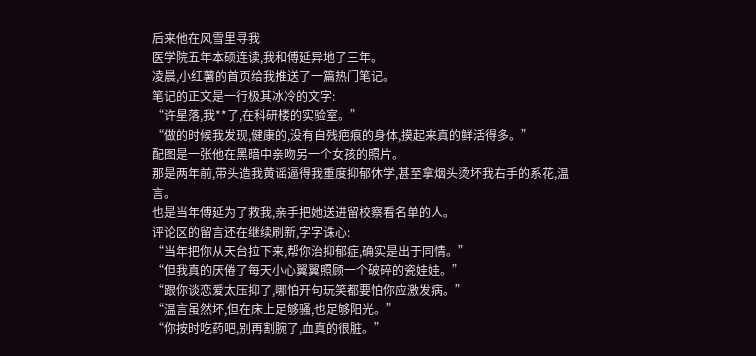后来他在风雪里寻我
医学院五年本硕连读,我和傅延异地了三年。
凌晨,小红薯的首页给我推送了一篇热门笔记。
笔记的正文是一行极其冰冷的文字:
“许星落,我**了,在科研楼的实验室。”
“做的时候我发现,健康的,没有自残疤痕的身体,摸起来真的鲜活得多。”
配图是一张他在黑暗中亲吻另一个女孩的照片。
那是两年前,带头造我黄谣逼得我重度抑郁休学,甚至拿烟头烫坏我右手的系花,温言。
也是当年傅延为了救我,亲手把她送进留校察看名单的人。
评论区的留言还在继续刷新,字字诛心:
“当年把你从天台拉下来,帮你治抑郁症,确实是出于同情。”
“但我真的厌倦了每天小心翼翼照顾一个破碎的瓷娃娃。”
“跟你谈恋爱太压抑了,哪怕开句玩笑都要怕你应激发病。”
“温言虽然坏,但在床上足够骚,也足够阳光。”
“你按时吃药吧,别再割腕了,血真的很脏。”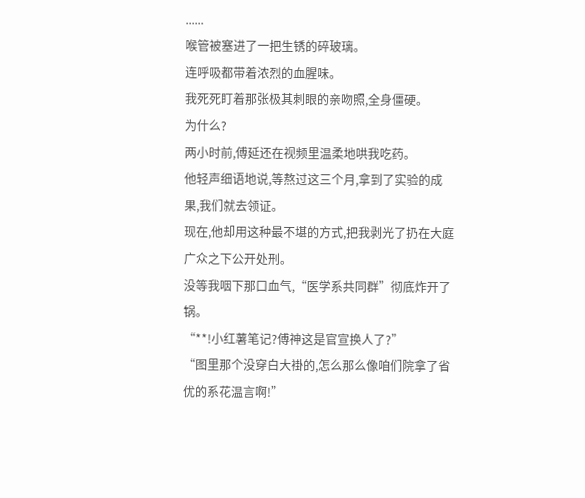......
喉管被塞进了一把生锈的碎玻璃。
连呼吸都带着浓烈的血腥味。
我死死盯着那张极其刺眼的亲吻照,全身僵硬。
为什么?
两小时前,傅延还在视频里温柔地哄我吃药。
他轻声细语地说,等熬过这三个月,拿到了实验的成果,我们就去领证。
现在,他却用这种最不堪的方式,把我剥光了扔在大庭广众之下公开处刑。
没等我咽下那口血气,“医学系共同群”彻底炸开了锅。
“**!小红薯笔记?傅神这是官宣换人了?”
“图里那个没穿白大褂的,怎么那么像咱们院拿了省优的系花温言啊!”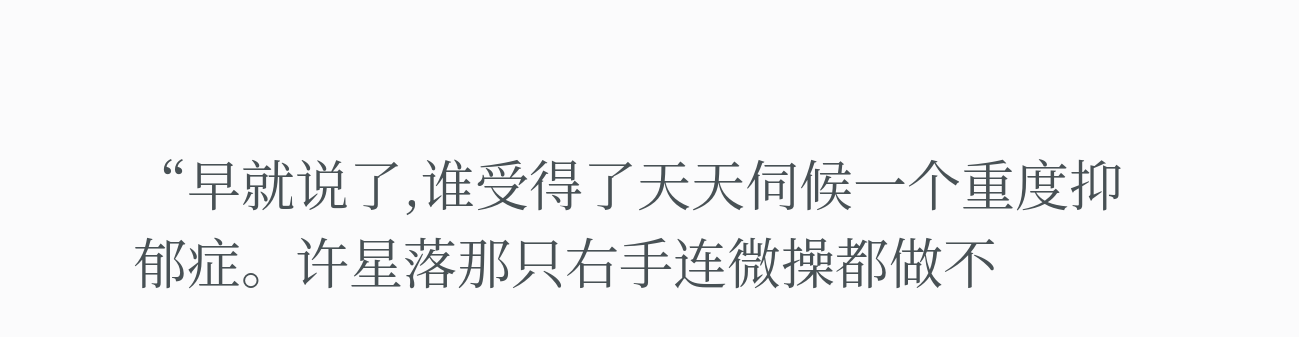“早就说了,谁受得了天天伺候一个重度抑郁症。许星落那只右手连微操都做不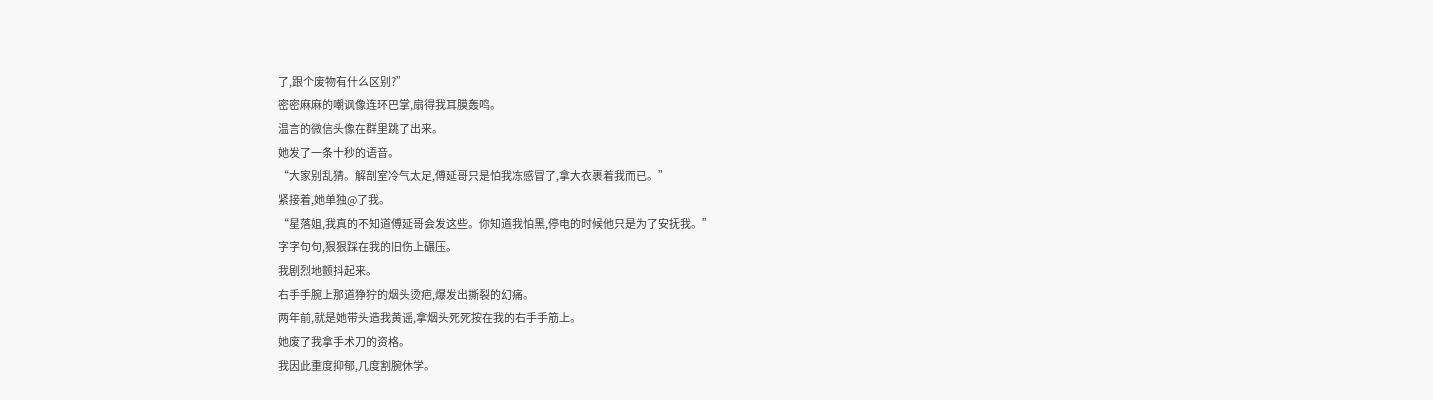了,跟个废物有什么区别?”
密密麻麻的嘲讽像连环巴掌,扇得我耳膜轰鸣。
温言的微信头像在群里跳了出来。
她发了一条十秒的语音。
“大家别乱猜。解剖室冷气太足,傅延哥只是怕我冻感冒了,拿大衣裹着我而已。”
紧接着,她单独@了我。
“星落姐,我真的不知道傅延哥会发这些。你知道我怕黑,停电的时候他只是为了安抚我。”
字字句句,狠狠踩在我的旧伤上碾压。
我剧烈地颤抖起来。
右手手腕上那道狰狞的烟头烫疤,爆发出撕裂的幻痛。
两年前,就是她带头造我黄谣,拿烟头死死按在我的右手手筋上。
她废了我拿手术刀的资格。
我因此重度抑郁,几度割腕休学。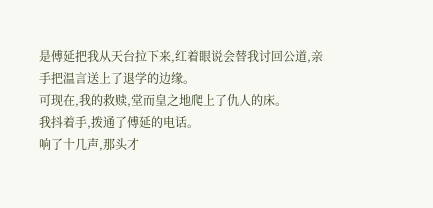是傅延把我从天台拉下来,红着眼说会替我讨回公道,亲手把温言送上了退学的边缘。
可现在,我的救赎,堂而皇之地爬上了仇人的床。
我抖着手,拨通了傅延的电话。
响了十几声,那头才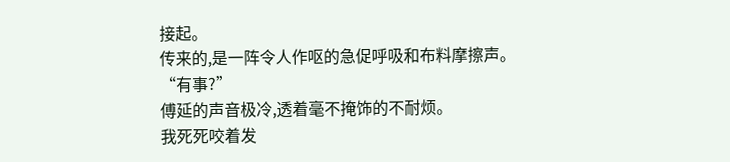接起。
传来的,是一阵令人作呕的急促呼吸和布料摩擦声。
“有事?”
傅延的声音极冷,透着毫不掩饰的不耐烦。
我死死咬着发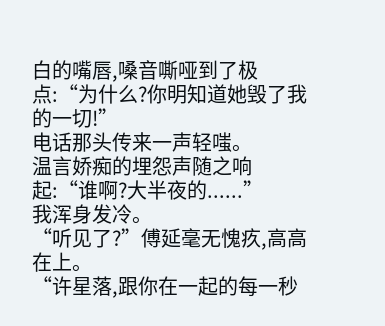白的嘴唇,嗓音嘶哑到了极点:“为什么?你明知道她毁了我的一切!”
电话那头传来一声轻嗤。
温言娇痴的埋怨声随之响起:“谁啊?大半夜的......”
我浑身发冷。
“听见了?”傅延毫无愧疚,高高在上。
“许星落,跟你在一起的每一秒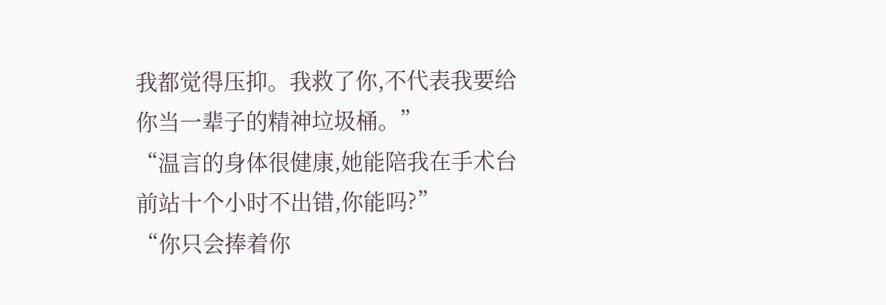我都觉得压抑。我救了你,不代表我要给你当一辈子的精神垃圾桶。”
“温言的身体很健康,她能陪我在手术台前站十个小时不出错,你能吗?”
“你只会捧着你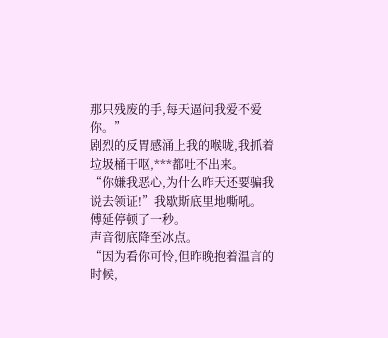那只残废的手,每天逼问我爱不爱你。”
剧烈的反胃感涌上我的喉咙,我抓着垃圾桶干呕,***都吐不出来。
“你嫌我恶心,为什么昨天还要骗我说去领证!”我歇斯底里地嘶吼。
傅延停顿了一秒。
声音彻底降至冰点。
“因为看你可怜,但昨晚抱着温言的时候,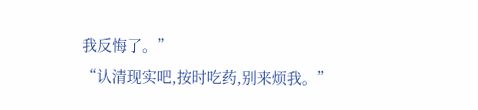我反悔了。”
“认清现实吧,按时吃药,别来烦我。”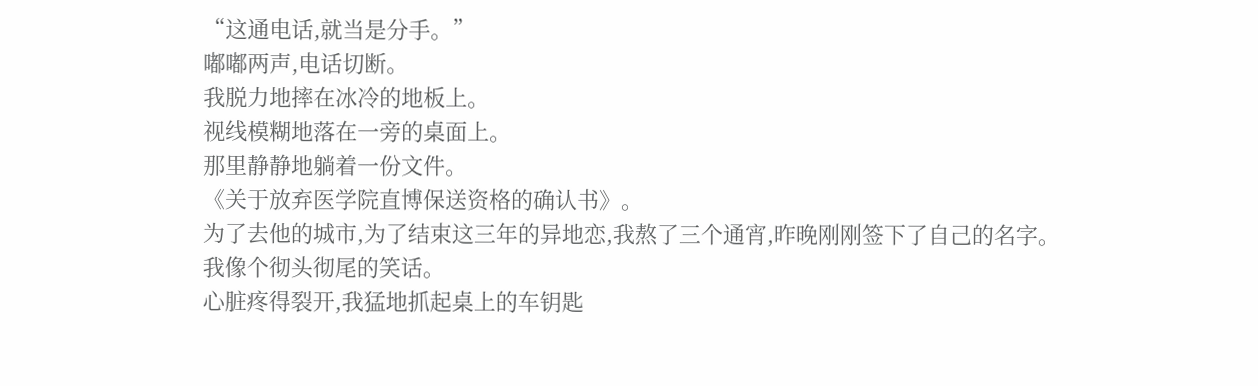“这通电话,就当是分手。”
嘟嘟两声,电话切断。
我脱力地摔在冰冷的地板上。
视线模糊地落在一旁的桌面上。
那里静静地躺着一份文件。
《关于放弃医学院直博保送资格的确认书》。
为了去他的城市,为了结束这三年的异地恋,我熬了三个通宵,昨晚刚刚签下了自己的名字。
我像个彻头彻尾的笑话。
心脏疼得裂开,我猛地抓起桌上的车钥匙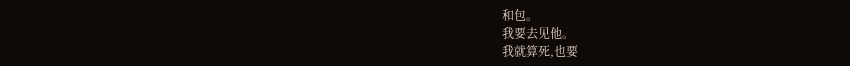和包。
我要去见他。
我就算死,也要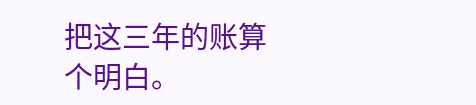把这三年的账算个明白。